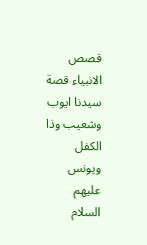قصص الانبياء قصة سيدنا ايوب وشعيب وذا الكفل ويونس عليهم السلام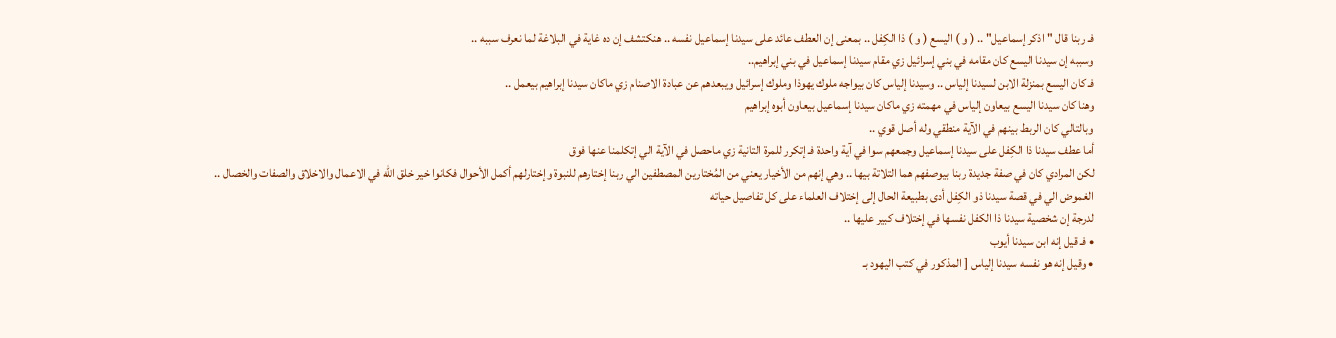فـ ربنا قال "اذكر إسماعيل" .. ( و ) اليسع ( و ) ذا الكِفل .. بمعنى إن العطف عائد على سيدنا إسماعيل نفسه .. هنكتشف إن ده غاية في البلاغة لما نعرف سببه ..
وسببه إن سيدنا اليسع كان مقامه في بني إسرائيل زي مقام سيدنا إسماعيل في بني إبراهيم..
فـ كان اليسع بمنزلة الابن لسيدنا إلياس .. وسيدنا إلياس كان بيواجه ملوك يهوذا وملوك إسرائيل ويبعدهم عن عبادة الاصنام زي ماكان سيدنا إبراهيم بيعمل ..
وهنا كان سيدنا اليسع بيعاون إلياس في مهمته زي ماكان سيدنا إسماعيل بيعاون أبوه إبراهيم
وبالتالي كان الربط بينهم في الآية منطقي وله أصل قوي ..
أما عطف سيدنا ذا الكِفل على سيدنا إسماعيل وجمعهم سوا في آية واحدة فـ إتكرر للمرة التانية زي ماحصل في الآية الي إتكلمنا عنها فوق
لكن المرادي كان في صفة جديدة ربنا بيوصفهم هما التلاتة بيها .. وهي إنهم من الأخيار يعني من المُختارين المصطفين الي ربنا إختارهم للنبوة وإختارلهم أكمل الأحوال فكانوا خير خلق الله في الاعمال والاخلاق والصفات والخصال ..
الغموض الي في قصة سيدنا ذو الكِفل أدى بطبيعة الحال إلى إختلاف العلماء على كل تفاصيل حياته
لدرجة إن شخصية سيدنا ذا الكفل نفسها في إختلاف كبير عليها ..
• فـ قيل إنه ابن سيدنا أيوب
• وقيل إنه هو نفسه سيدنا إلياس [ المذكور في كتب اليهود بـ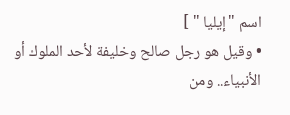اسم "إيليا " ]
• وقيل هو رجل صالح وخليفة لأحد الملوك أو الأنبياء.. ومن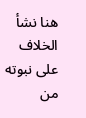هنا نشأ الخلاف على نبوته من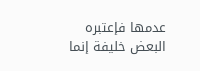عدمها فإعتبره البعض خليفة إنما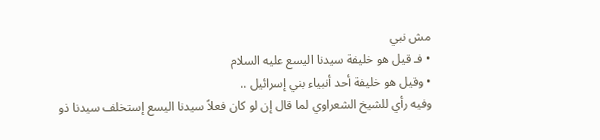مش نبي
• فـ قيل هو خليفة سيدنا اليسع عليه السلام
• وقيل هو خليفة أحد أنبياء بني إسرائيل ..
وفيه رأي للشيخ الشعراوي لما قال إن لو كان فعلاً سيدنا اليسع إستخلف سيدنا ذو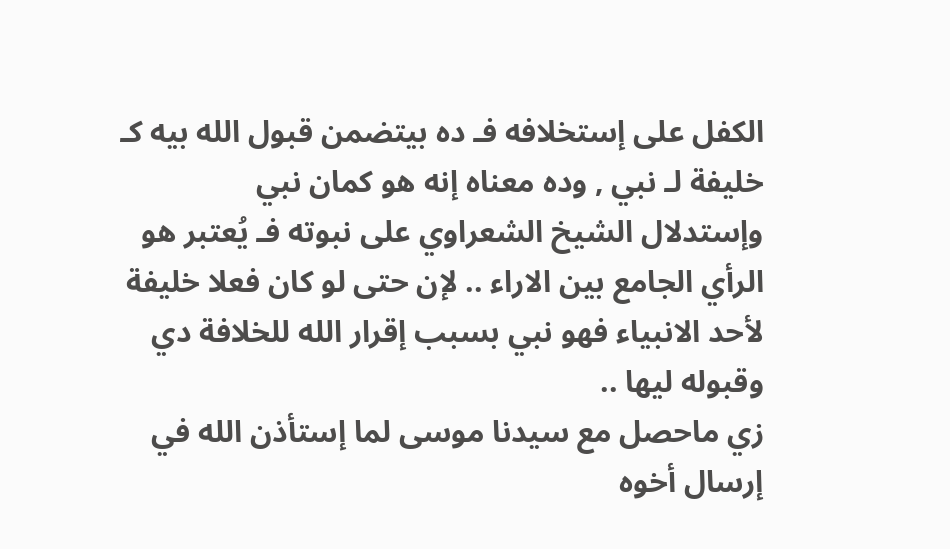الكفل على إستخلافه فـ ده بيتضمن قبول الله بيه كـ خليفة لـ نبي , وده معناه إنه هو كمان نبي
وإستدلال الشيخ الشعراوي على نبوته فـ يُعتبر هو الرأي الجامع بين الاراء .. لإن حتى لو كان فعلا خليفة لأحد الانبياء فهو نبي بسبب إقرار الله للخلافة دي وقبوله ليها ..
زي ماحصل مع سيدنا موسى لما إستأذن الله في إرسال أخوه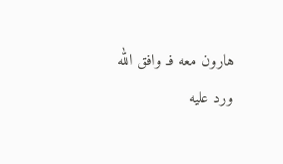هارون معه فـ وافق الله ورد عليه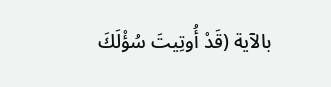بالآية (قَدْ أُوتِيتَ سُؤْلَكَ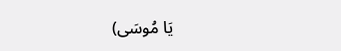يَا مُوسَى)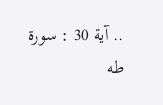.. آية 30 : سورة طه